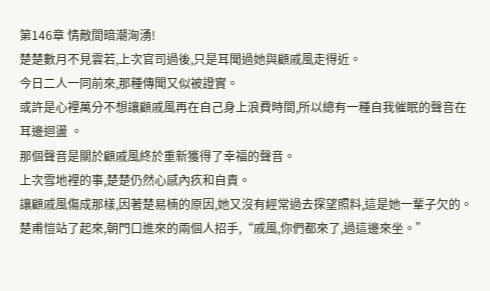第146章 情敵間暗潮洶湧!
楚楚數月不見雲若,上次官司過後,只是耳聞過她與顧戚風走得近。
今日二人一同前來,那種傳聞又似被證實。
或許是心裡萬分不想讓顧戚風再在自己身上浪費時間,所以總有一種自我催眠的聲音在耳邊迴盪 。
那個聲音是關於顧戚風終於重新獲得了幸福的聲音。
上次雪地裡的事,楚楚仍然心感內疚和自責。
讓顧戚風傷成那樣,因著楚易楠的原因,她又沒有經常過去探望照料,這是她一輩子欠的。
楚甫愷站了起來,朝門口進來的兩個人招手,“戚風,你們都來了,過這邊來坐。”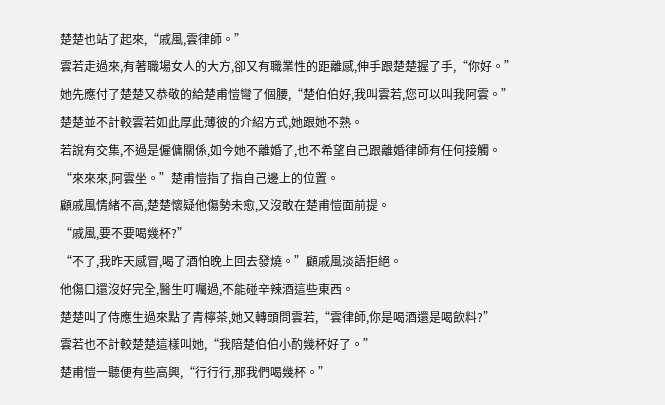楚楚也站了起來,“戚風,雲律師。”
雲若走過來,有著職場女人的大方,卻又有職業性的距離感,伸手跟楚楚握了手,“你好。”
她先應付了楚楚又恭敬的給楚甫愷彎了個腰,“楚伯伯好,我叫雲若,您可以叫我阿雲。”
楚楚並不計較雲若如此厚此薄彼的介紹方式,她跟她不熟。
若說有交集,不過是僱傭關係,如今她不離婚了,也不希望自己跟離婚律師有任何接觸。
“來來來,阿雲坐。”楚甫愷指了指自己邊上的位置。
顧戚風情緒不高,楚楚懷疑他傷勢未愈,又沒敢在楚甫愷面前提。
“戚風,要不要喝幾杯?”
“不了,我昨天感冒,喝了酒怕晚上回去發燒。”顧戚風淡語拒絕。
他傷口還沒好完全,醫生叮囑過,不能碰辛辣酒這些東西。
楚楚叫了侍應生過來點了青檸茶,她又轉頭問雲若,“雲律師,你是喝酒還是喝飲料?”
雲若也不計較楚楚這樣叫她,“我陪楚伯伯小酌幾杯好了。”
楚甫愷一聽便有些高興,“行行行,那我們喝幾杯。”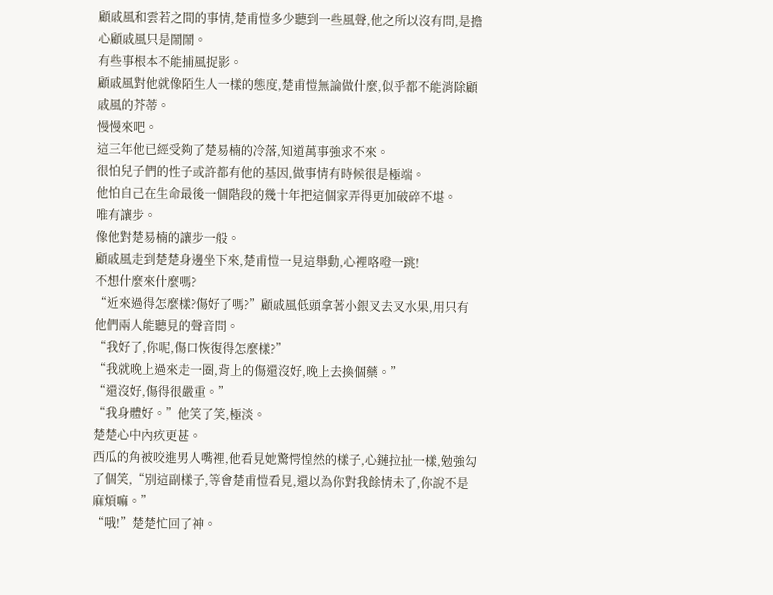顧戚風和雲若之間的事情,楚甫愷多少聽到一些風聲,他之所以沒有問,是擔心顧戚風只是鬧鬧。
有些事根本不能捕風捉影。
顧戚風對他就像陌生人一樣的態度,楚甫愷無論做什麼,似乎都不能消除顧戚風的芥蒂。
慢慢來吧。
這三年他已經受夠了楚易楠的冷落,知道萬事強求不來。
很怕兒子們的性子或許都有他的基因,做事情有時候很是極端。
他怕自己在生命最後一個階段的幾十年把這個家弄得更加破碎不堪。
唯有讓步。
像他對楚易楠的讓步一般。
顧戚風走到楚楚身邊坐下來,楚甫愷一見這舉動,心裡咯噔一跳!
不想什麼來什麼嗎?
“近來過得怎麼樣?傷好了嗎?”顧戚風低頭拿著小銀叉去叉水果,用只有他們兩人能聽見的聲音問。
“我好了,你呢,傷口恢復得怎麼樣?”
“我就晚上過來走一圈,背上的傷還沒好,晚上去換個藥。”
“還沒好,傷得很嚴重。”
“我身體好。”他笑了笑,極淡。
楚楚心中內疚更甚。
西瓜的角被咬進男人嘴裡,他看見她驚愕惶然的樣子,心鏈拉扯一樣,勉強勾了個笑,“別這副樣子,等會楚甫愷看見,還以為你對我餘情未了,你說不是麻煩嘛。”
“哦!”楚楚忙回了神。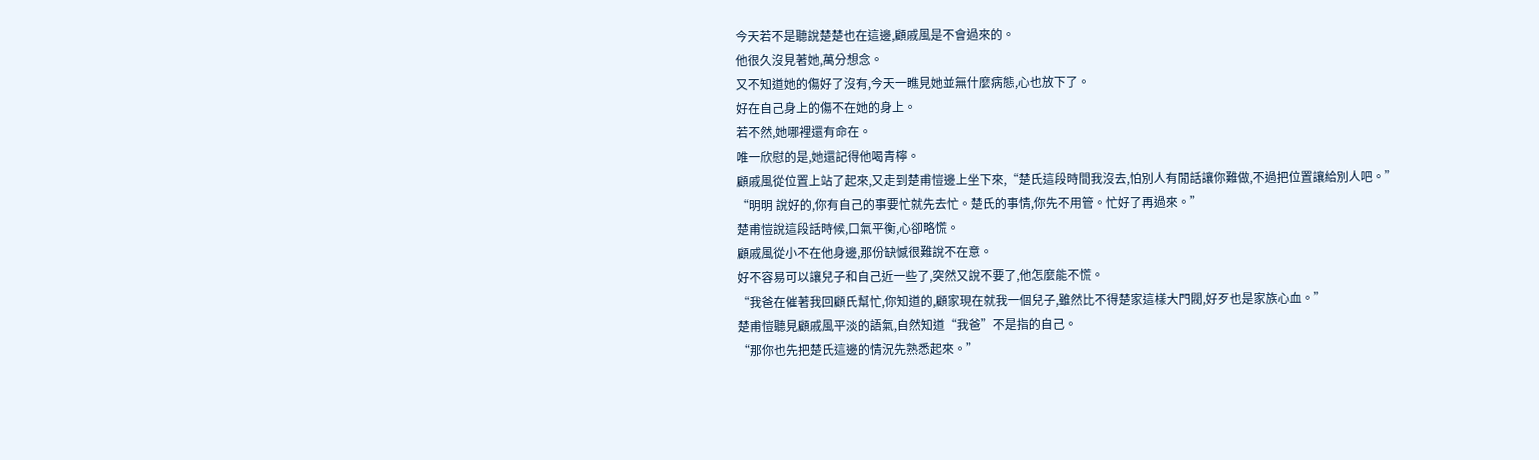今天若不是聽說楚楚也在這邊,顧戚風是不會過來的。
他很久沒見著她,萬分想念。
又不知道她的傷好了沒有,今天一瞧見她並無什麼病態,心也放下了。
好在自己身上的傷不在她的身上。
若不然,她哪裡還有命在。
唯一欣慰的是,她還記得他喝青檸。
顧戚風從位置上站了起來,又走到楚甫愷邊上坐下來,“楚氏這段時間我沒去,怕別人有閒話讓你難做,不過把位置讓給別人吧。”
“明明 說好的,你有自己的事要忙就先去忙。楚氏的事情,你先不用管。忙好了再過來。”
楚甫愷說這段話時候,口氣平衡,心卻略慌。
顧戚風從小不在他身邊,那份缺憾很難說不在意。
好不容易可以讓兒子和自己近一些了,突然又說不要了,他怎麼能不慌。
“我爸在催著我回顧氏幫忙,你知道的,顧家現在就我一個兒子,雖然比不得楚家這樣大門閥,好歹也是家族心血。”
楚甫愷聽見顧戚風平淡的語氣,自然知道“我爸”不是指的自己。
“那你也先把楚氏這邊的情況先熟悉起來。”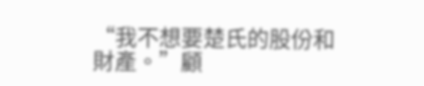“我不想要楚氏的股份和財產。”顧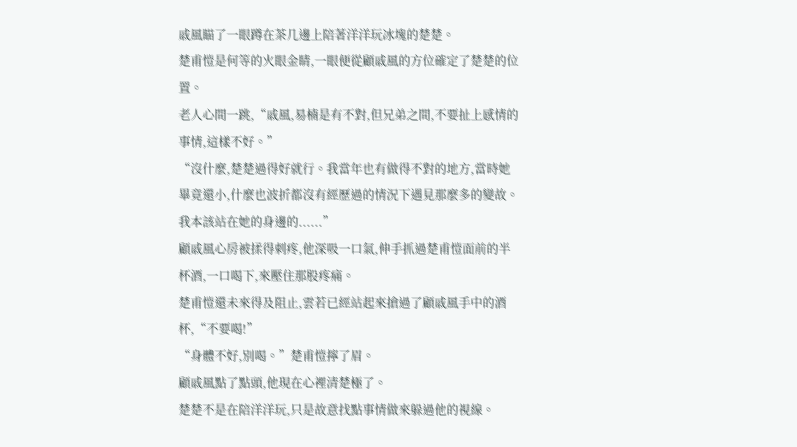戚風瞄了一眼蹲在茶几邊上陪著洋洋玩冰塊的楚楚。
楚甫愷是何等的火眼金睛,一眼便從顧戚風的方位確定了楚楚的位置。
老人心間一跳,“戚風,易楠是有不對,但兄弟之間,不要扯上感情的事情,這樣不好。”
“沒什麼,楚楚過得好就行。我當年也有做得不對的地方,當時她畢竟還小,什麼也波折都沒有經歷過的情況下遇見那麼多的變故。
我本該站在她的身邊的......”
顧戚風心房被揉得刺疼,他深吸一口氣,伸手抓過楚甫愷面前的半杯酒,一口喝下,來壓住那股疼痛。
楚甫愷還未來得及阻止,雲若已經站起來搶過了顧戚風手中的酒杯,“不要喝!”
“身體不好,別喝。”楚甫愷擰了眉。
顧戚風點了點頭,他現在心裡清楚極了。
楚楚不是在陪洋洋玩,只是故意找點事情做來躲過他的視線。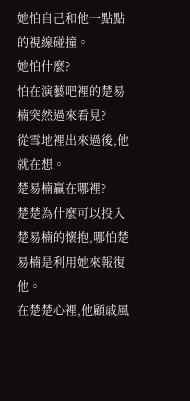她怕自己和他一點點的視線碰撞。
她怕什麼?
怕在演藝吧裡的楚易楠突然過來看見?
從雪地裡出來過後,他就在想。
楚易楠贏在哪裡?
楚楚為什麼可以投入楚易楠的懷抱,哪怕楚易楠是利用她來報復他。
在楚楚心裡,他顧戚風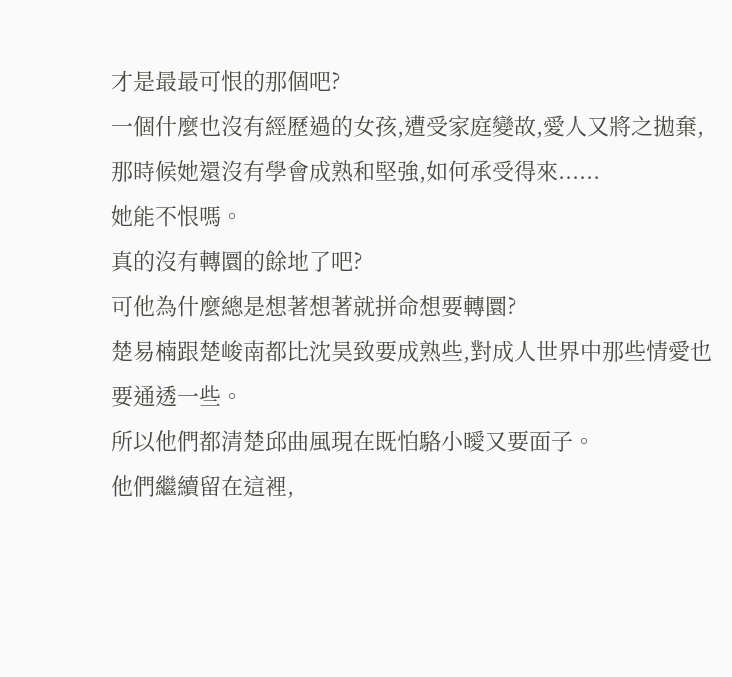才是最最可恨的那個吧?
一個什麼也沒有經歷過的女孩,遭受家庭變故,愛人又將之拋棄,那時候她還沒有學會成熟和堅強,如何承受得來......
她能不恨嗎。
真的沒有轉圜的餘地了吧?
可他為什麼總是想著想著就拼命想要轉圜?
楚易楠跟楚峻南都比沈昊致要成熟些,對成人世界中那些情愛也要通透一些。
所以他們都清楚邱曲風現在既怕駱小曖又要面子。
他們繼續留在這裡,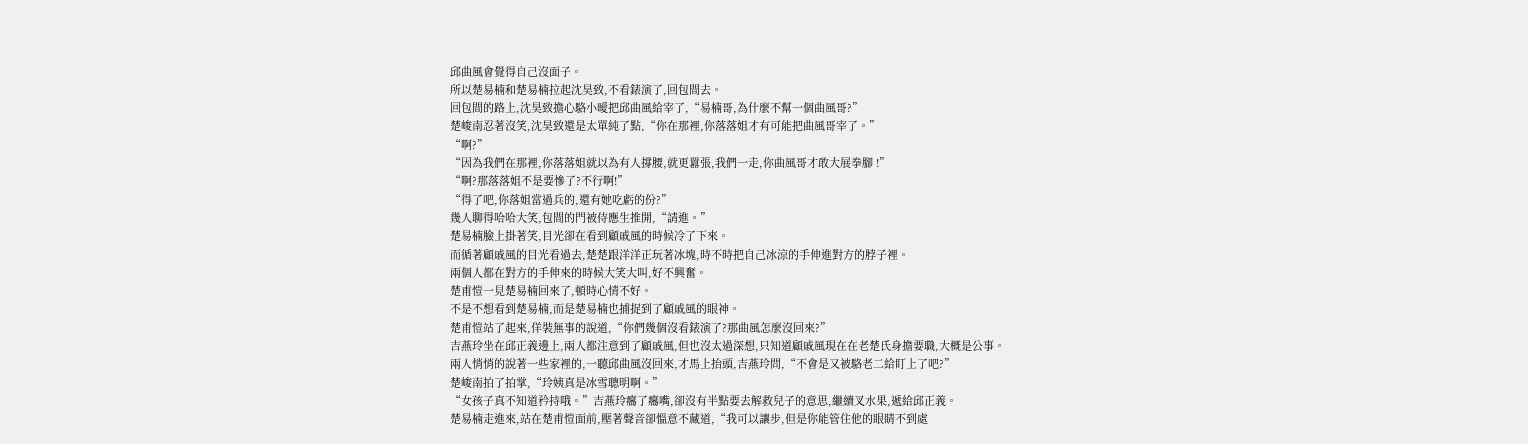邱曲風會覺得自己沒面子。
所以楚易楠和楚易楠拉起沈昊致,不看錶演了,回包間去。
回包間的路上,沈昊致擔心駱小曖把邱曲風給宰了,“易楠哥,為什麼不幫一個曲風哥?”
楚峻南忍著沒笑,沈昊致還是太單純了點,“你在那裡,你落落姐才有可能把曲風哥宰了。”
“啊?”
“因為我們在那裡,你落落姐就以為有人撐腰,就更囂張,我們一走,你曲風哥才敢大展拳腳 !”
“啊?那落落姐不是要慘了?不行啊!”
“得了吧,你落姐當過兵的,還有她吃虧的份?”
幾人聊得哈哈大笑,包間的門被侍應生推開,“請進。”
楚易楠臉上掛著笑,目光卻在看到顧戚風的時候冷了下來。
而循著顧戚風的目光看過去,楚楚跟洋洋正玩著冰塊,時不時把自己冰涼的手伸進對方的脖子裡。
兩個人都在對方的手伸來的時候大笑大叫,好不興奮。
楚甫愷一見楚易楠回來了,頓時心情不好。
不是不想看到楚易楠,而是楚易楠也捕捉到了顧戚風的眼神。
楚甫愷站了起來,佯裝無事的說道,“你們幾個沒看錶演了?那曲風怎麼沒回來?”
吉燕玲坐在邱正義邊上,兩人都注意到了顧戚風,但也沒太過深想,只知道顧戚風現在在老楚氏身擔要職,大概是公事。
兩人悄悄的說著一些家裡的,一聽邱曲風沒回來,才馬上抬頭,吉燕玲問,“不會是又被駱老二給盯上了吧?”
楚峻南拍了拍掌,“玲姨真是冰雪聰明啊。”
“女孩子真不知道矜持哦。”吉燕玲癟了癟嘴,卻沒有半點要去解救兒子的意思,繼續叉水果,遞給邱正義。
楚易楠走進來,站在楚甫愷面前,壓著聲音卻慍意不藏道,“我可以讓步,但是你能管住他的眼睛不到處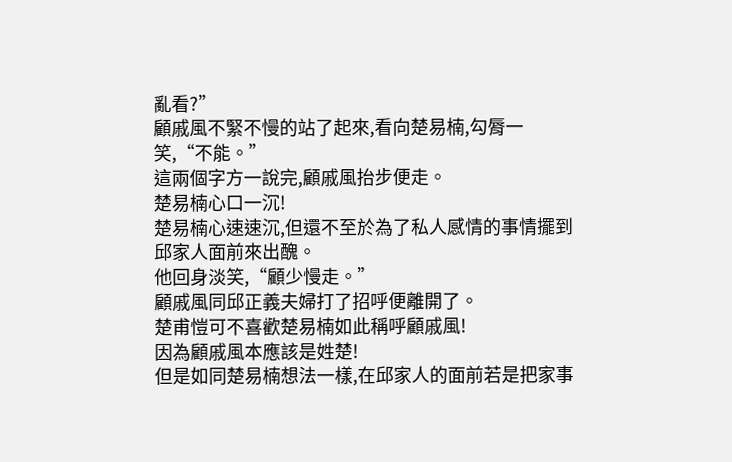亂看?”
顧戚風不緊不慢的站了起來,看向楚易楠,勾脣一笑,“不能。”
這兩個字方一說完,顧戚風抬步便走。
楚易楠心口一沉!
楚易楠心速速沉,但還不至於為了私人感情的事情擺到邱家人面前來出醜。
他回身淡笑,“顧少慢走。”
顧戚風同邱正義夫婦打了招呼便離開了。
楚甫愷可不喜歡楚易楠如此稱呼顧戚風!
因為顧戚風本應該是姓楚!
但是如同楚易楠想法一樣,在邱家人的面前若是把家事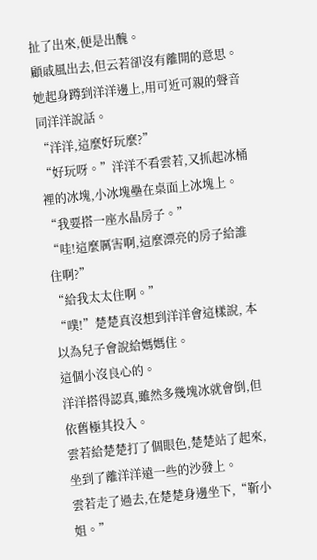扯了出來,便是出醜。
顧戚風出去,但云若卻沒有離開的意思。
她起身蹲到洋洋邊上,用可近可親的聲音同洋洋說話。
“洋洋,這麼好玩麼?”
“好玩呀。”洋洋不看雲若,又抓起冰桶裡的冰塊,小冰塊壘在桌面上冰塊上。“我要搭一座水晶房子。”
“哇!這麼厲害啊,這麼漂亮的房子給誰住啊?”
“給我太太住啊。”
“噗!”楚楚真沒想到洋洋會這樣說, 本以為兒子會說給媽媽住。
這個小沒良心的。
洋洋搭得認真,雖然多幾塊冰就會倒,但依舊極其投入。
雲若給楚楚打了個眼色,楚楚站了起來,坐到了離洋洋遠一些的沙發上。
雲若走了過去,在楚楚身邊坐下,“靳小姐。”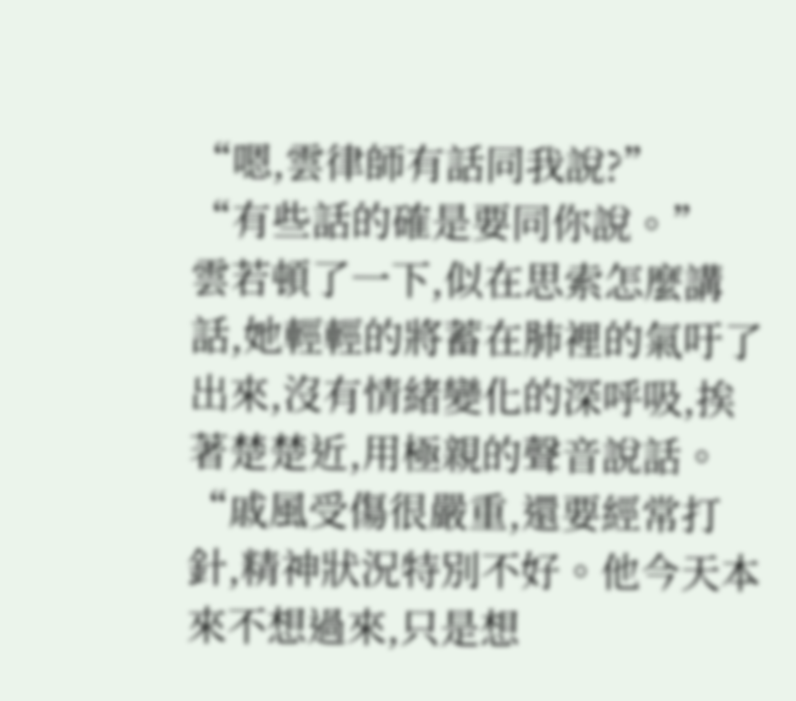“嗯,雲律師有話同我說?”
“有些話的確是要同你說。”
雲若頓了一下,似在思索怎麼講話,她輕輕的將蓄在肺裡的氣吁了出來,沒有情緒變化的深呼吸,挨著楚楚近,用極親的聲音說話。
“戚風受傷很嚴重,還要經常打針,精神狀況特別不好。他今天本來不想過來,只是想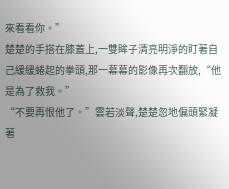來看看你。”
楚楚的手搭在膝蓋上,一雙眸子清亮明淨的盯著自己緩緩蜷起的拳頭,那一幕幕的影像再次翻放,“他是為了救我。”
“不要再恨他了。”雲若淡聲,楚楚忽地偏頭緊凝著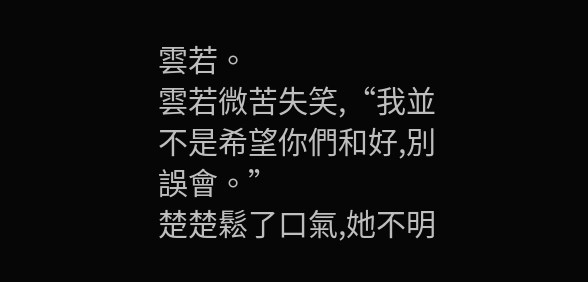雲若。
雲若微苦失笑,“我並不是希望你們和好,別誤會。”
楚楚鬆了口氣,她不明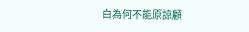白為何不能原諒顧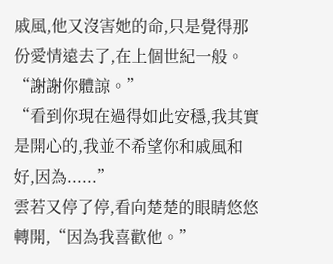戚風,他又沒害她的命,只是覺得那份愛情遠去了,在上個世紀一般。
“謝謝你體諒。”
“看到你現在過得如此安穩,我其實是開心的,我並不希望你和戚風和好,因為......”
雲若又停了停,看向楚楚的眼睛悠悠轉開,“因為我喜歡他。”